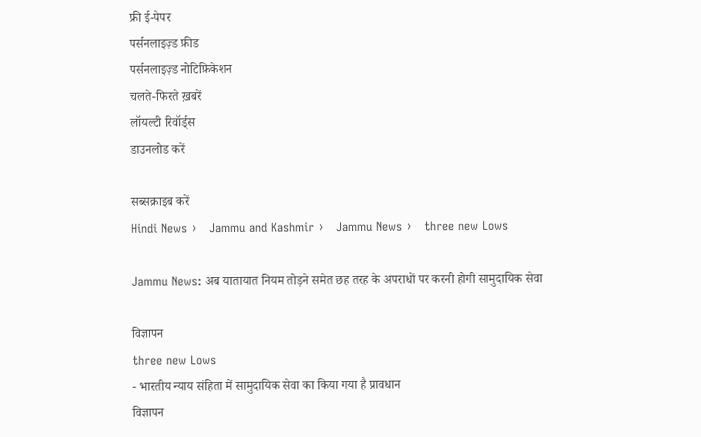फ्री ई-पेपर
पर्सनलाइज़्ड फ़ीड
पर्सनलाइज़्ड नोटिफ़िकेशन
चलते-फिरते ख़बरें
लॉयल्टी रिवॉर्ड्स
डाउनलोड करें

सब्सक्राइब करें
Hindi News ›   Jammu and Kashmir ›   Jammu News ›   three new Lows

Jammu News: अब यातायात नियम तोड़ने समेत छह तरह के अपराधों पर करनी होगी सामुदायिक सेवा

विज्ञापन
three new Lows
- भारतीय न्याय संहिता में सामुदायिक सेवा का किया गया है प्रावधान
विज्ञापन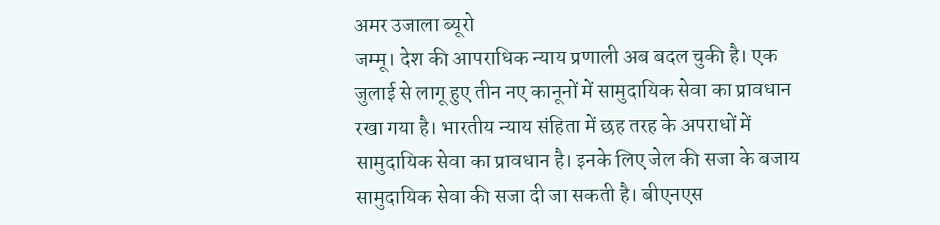अमर उजाला ब्यूरो
जम्मू। देश की आपराधिक न्याय प्रणाली अब बदल चुकी है। एक जुलाई से लागू हुए तीन नए कानूनों में सामुदायिक सेवा का प्रावधान रखा गया है। भारतीय न्याय संहिता में छह तरह के अपराधों में सामुदायिक सेवा का प्रावधान है। इनके लिए जेल की सजा के बजाय सामुदायिक सेवा की सजा दी जा सकती है। बीएनएस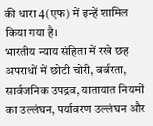की धारा 4(एफ) में इन्हें शामिल किया गया है।
भारतीय न्याय संहिता में रखे छह अपराधों में छोटी चोरी, बर्बरता, सार्वजनिक उपद्रव, यातायात नियमों का उल्लंघन, पर्यावरण उल्लंघन और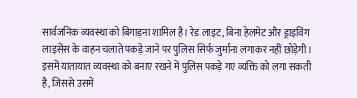सार्वजनिक व्यवस्था को बिगाड़ना शामिल है। रेड लाइट, बिना हेलमेट और ड्राइविंग लाइसेंस के वाहन चलाते पकड़े जाने पर पुलिस सिर्फ जुर्माना लगाकर नहीं छोड़ेगी। इसमें यातायात व्यवस्था को बनाए रखने में पुलिस पकड़े गए व्यक्ति को लगा सकती है, जिससे उसमें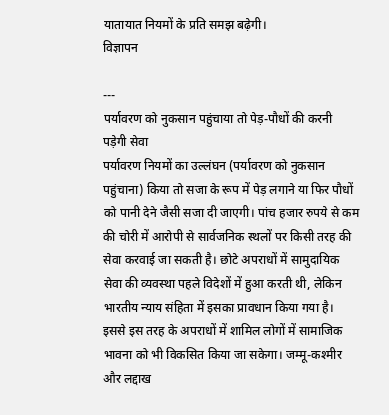यातायात नियमों के प्रति समझ बढ़ेगी।
विज्ञापन

---
पर्यावरण को नुकसान पहुंचाया तो पेड़-पौधों की करनी पड़ेगी सेवा
पर्यावरण नियमों का उल्लंघन (पर्यावरण को नुकसान पहुंचाना) किया तो सजा के रूप में पेड़ लगाने या फिर पौधों को पानी देने जैसी सजा दी जाएगी। पांच हजार रुपये से कम की चोरी में आरोपी से सार्वजनिक स्थलों पर किसी तरह की सेवा करवाई जा सकती है। छोटे अपराधों में सामुदायिक सेवा की व्यवस्था पहले विदेशों में हुआ करती थी, लेकिन भारतीय न्याय संहिता में इसका प्रावधान किया गया है। इससे इस तरह के अपराधों में शामिल लोगों में सामाजिक भावना को भी विकसित किया जा सकेगा। जम्मू-कश्मीर और लद्दाख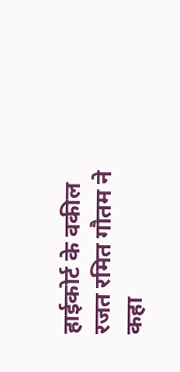हाईकोर्ट के वकील रजत रमित गौतम ने कहा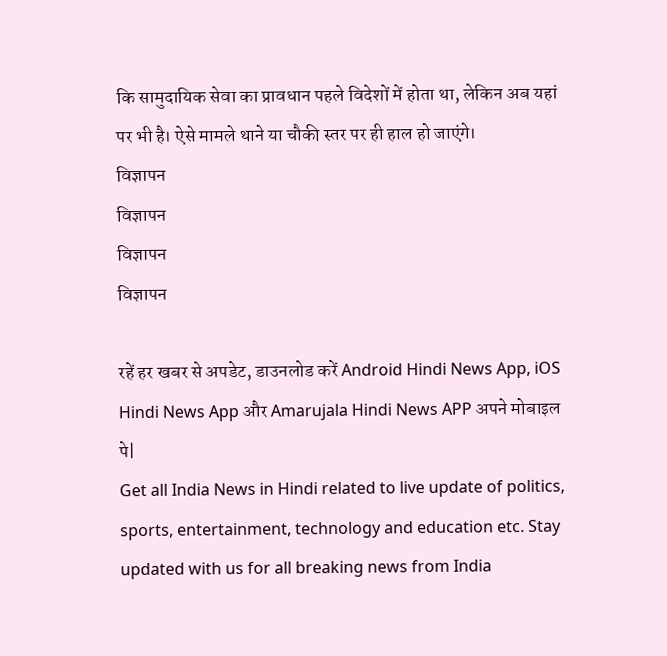कि सामुदायिक सेवा का प्रावधान पहले विदेशों में होता था, लेकिन अब यहां पर भी है। ऐसे मामले थाने या चौकी स्तर पर ही हाल हो जाएंगे।
विज्ञापन
विज्ञापन
विज्ञापन
विज्ञापन

रहें हर खबर से अपडेट, डाउनलोड करें Android Hindi News App, iOS Hindi News App और Amarujala Hindi News APP अपने मोबाइल पे|
Get all India News in Hindi related to live update of politics, sports, entertainment, technology and education etc. Stay updated with us for all breaking news from India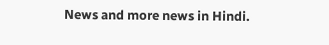News and more news in Hindi.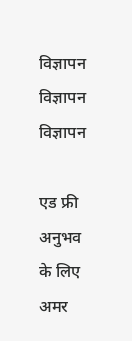विज्ञापन
विज्ञापन
विज्ञापन

एड फ्री अनुभव के लिए अमर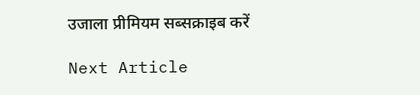उजाला प्रीमियम सब्सक्राइब करें

Next Article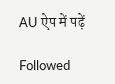AU ऐप में पढ़ें

Followed